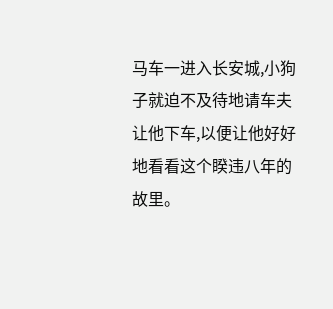马车一进入长安城,小狗子就迫不及待地请车夫让他下车,以便让他好好地看看这个睽违八年的故里。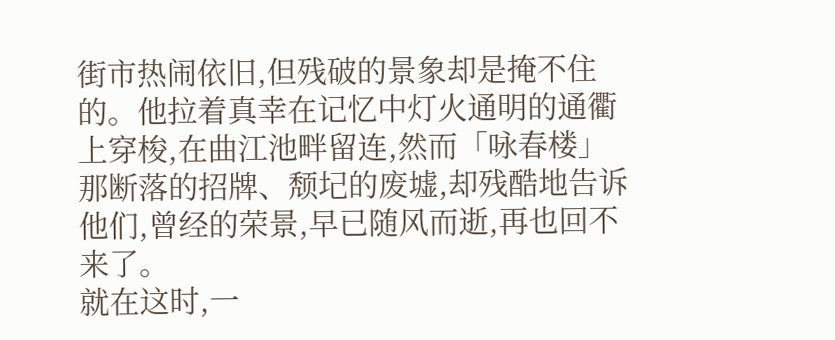街市热闹依旧,但残破的景象却是掩不住的。他拉着真幸在记忆中灯火通明的通衢上穿梭,在曲江池畔留连,然而「咏春楼」那断落的招牌、颓圮的废墟,却残酷地告诉他们,曾经的荣景,早已随风而逝,再也回不来了。
就在这时,一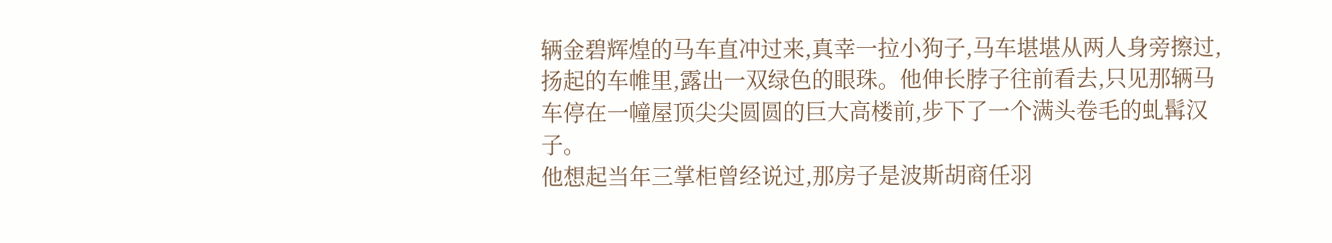辆金碧辉煌的马车直冲过来,真幸一拉小狗子,马车堪堪从两人身旁擦过,扬起的车帷里,露出一双绿色的眼珠。他伸长脖子往前看去,只见那辆马车停在一幢屋顶尖尖圆圆的巨大高楼前,步下了一个满头卷毛的虬髯汉子。
他想起当年三掌柜曾经说过,那房子是波斯胡商任羽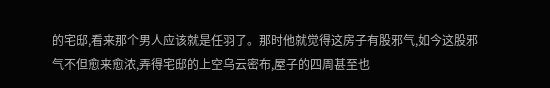的宅邸,看来那个男人应该就是任羽了。那时他就觉得这房子有股邪气,如今这股邪气不但愈来愈浓,弄得宅邸的上空乌云密布,屋子的四周甚至也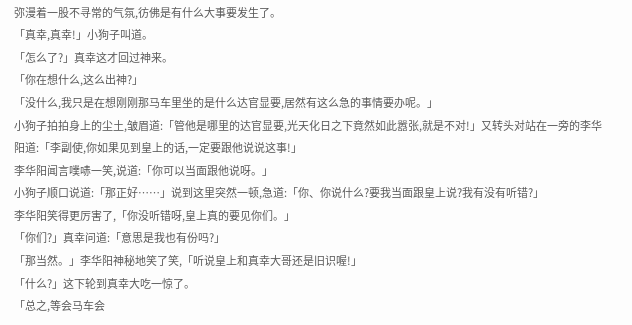弥漫着一股不寻常的气氛,彷佛是有什么大事要发生了。
「真幸,真幸!」小狗子叫道。
「怎么了?」真幸这才回过神来。
「你在想什么,这么出神?」
「没什么,我只是在想刚刚那马车里坐的是什么达官显要,居然有这么急的事情要办呢。」
小狗子拍拍身上的尘土,皱眉道:「管他是哪里的达官显要,光天化日之下竟然如此嚣张,就是不对!」又转头对站在一旁的李华阳道:「李副使,你如果见到皇上的话,一定要跟他说说这事!」
李华阳闻言噗哧一笑,说道:「你可以当面跟他说呀。」
小狗子顺口说道:「那正好……」说到这里突然一顿,急道:「你、你说什么?要我当面跟皇上说?我有没有听错?」
李华阳笑得更厉害了,「你没听错呀,皇上真的要见你们。」
「你们?」真幸问道:「意思是我也有份吗?」
「那当然。」李华阳神秘地笑了笑,「听说皇上和真幸大哥还是旧识喔!」
「什么?」这下轮到真幸大吃一惊了。
「总之,等会马车会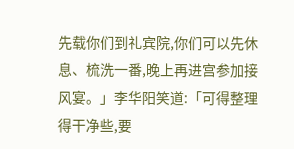先载你们到礼宾院,你们可以先休息、梳洗一番,晚上再进宫参加接风宴。」李华阳笑道:「可得整理得干净些,要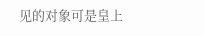见的对象可是皇上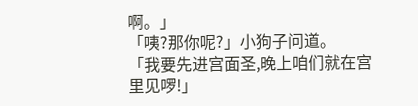啊。」
「咦?那你呢?」小狗子问道。
「我要先进宫面圣,晚上咱们就在宫里见啰!」